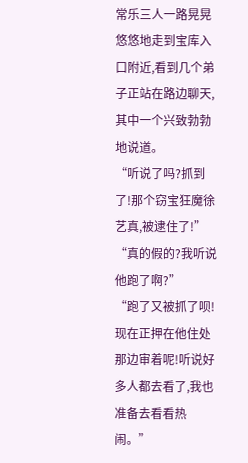常乐三人一路晃晃悠悠地走到宝库入口附近,看到几个弟子正站在路边聊天,其中一个兴致勃勃地说道。
“听说了吗?抓到了!那个窃宝狂魔徐艺真,被逮住了!”
“真的假的?我听说他跑了啊?”
“跑了又被抓了呗!现在正押在他住处那边审着呢!听说好多人都去看了,我也准备去看看热闹。”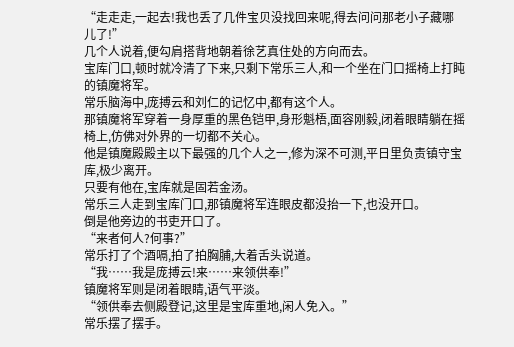“走走走,一起去!我也丢了几件宝贝没找回来呢,得去问问那老小子藏哪儿了!”
几个人说着,便勾肩搭背地朝着徐艺真住处的方向而去。
宝库门口,顿时就冷清了下来,只剩下常乐三人,和一个坐在门口摇椅上打盹的镇魔将军。
常乐脑海中,庞搏云和刘仁的记忆中,都有这个人。
那镇魔将军穿着一身厚重的黑色铠甲,身形魁梧,面容刚毅,闭着眼睛躺在摇椅上,仿佛对外界的一切都不关心。
他是镇魔殿殿主以下最强的几个人之一,修为深不可测,平日里负责镇守宝库,极少离开。
只要有他在,宝库就是固若金汤。
常乐三人走到宝库门口,那镇魔将军连眼皮都没抬一下,也没开口。
倒是他旁边的书吏开口了。
“来者何人?何事?”
常乐打了个酒嗝,拍了拍胸脯,大着舌头说道。
“我……我是庞搏云!来……来领供奉!”
镇魔将军则是闭着眼睛,语气平淡。
“领供奉去侧殿登记,这里是宝库重地,闲人免入。”
常乐摆了摆手。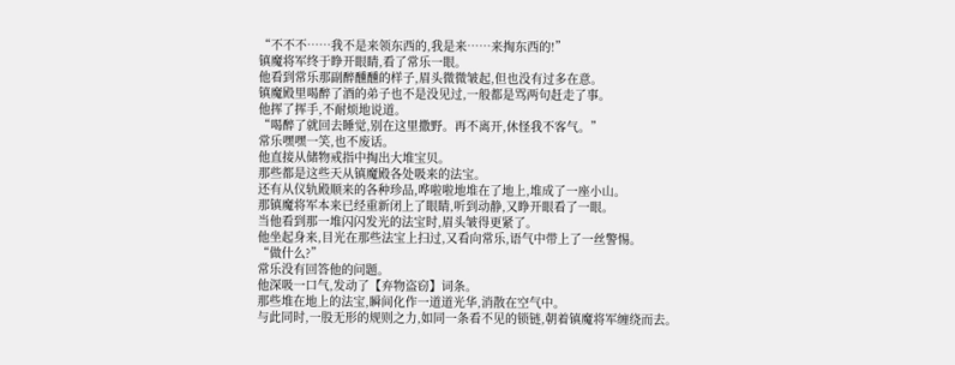“不不不……我不是来领东西的,我是来……来掏东西的!”
镇魔将军终于睁开眼睛,看了常乐一眼。
他看到常乐那副醉醺醺的样子,眉头微微皱起,但也没有过多在意。
镇魔殿里喝醉了酒的弟子也不是没见过,一般都是骂两句赶走了事。
他挥了挥手,不耐烦地说道。
“喝醉了就回去睡觉,别在这里撒野。再不离开,休怪我不客气。”
常乐嘿嘿一笑,也不废话。
他直接从储物戒指中掏出大堆宝贝。
那些都是这些天从镇魔殿各处吸来的法宝。
还有从仪轨殿顺来的各种珍品,哗啦啦地堆在了地上,堆成了一座小山。
那镇魔将军本来已经重新闭上了眼睛,听到动静,又睁开眼看了一眼。
当他看到那一堆闪闪发光的法宝时,眉头皱得更紧了。
他坐起身来,目光在那些法宝上扫过,又看向常乐,语气中带上了一丝警惕。
“做什么?”
常乐没有回答他的问题。
他深吸一口气,发动了【弃物盗窃】词条。
那些堆在地上的法宝,瞬间化作一道道光华,消散在空气中。
与此同时,一股无形的规则之力,如同一条看不见的锁链,朝着镇魔将军缠绕而去。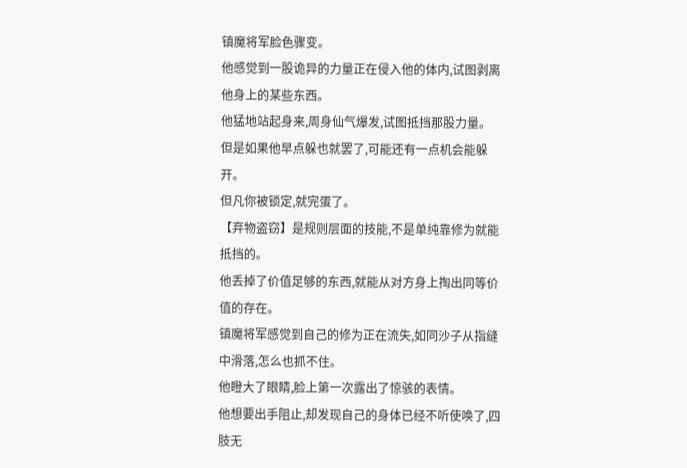镇魔将军脸色骤变。
他感觉到一股诡异的力量正在侵入他的体内,试图剥离他身上的某些东西。
他猛地站起身来,周身仙气爆发,试图抵挡那股力量。
但是如果他早点躲也就罢了,可能还有一点机会能躲开。
但凡你被锁定,就完蛋了。
【弃物盗窃】是规则层面的技能,不是单纯靠修为就能抵挡的。
他丢掉了价值足够的东西,就能从对方身上掏出同等价值的存在。
镇魔将军感觉到自己的修为正在流失,如同沙子从指缝中滑落,怎么也抓不住。
他瞪大了眼睛,脸上第一次露出了惊骇的表情。
他想要出手阻止,却发现自己的身体已经不听使唤了,四肢无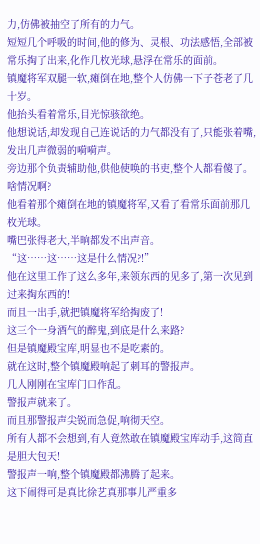力,仿佛被抽空了所有的力气。
短短几个呼吸的时间,他的修为、灵根、功法感悟,全部被常乐掏了出来,化作几枚光球,悬浮在常乐的面前。
镇魔将军双腿一软,瘫倒在地,整个人仿佛一下子苍老了几十岁。
他抬头看着常乐,目光惊骇欲绝。
他想说话,却发现自己连说话的力气都没有了,只能张着嘴,发出几声微弱的嗬嗬声。
旁边那个负责辅助他,供他使唤的书吏,整个人都看傻了。
啥情况啊?
他看着那个瘫倒在地的镇魔将军,又看了看常乐面前那几枚光球。
嘴巴张得老大,半晌都发不出声音。
“这……这……这是什么情况?!”
他在这里工作了这么多年,来领东西的见多了,第一次见到过来掏东西的!
而且一出手,就把镇魔将军给掏废了!
这三个一身酒气的醉鬼,到底是什么来路?
但是镇魔殿宝库,明显也不是吃素的。
就在这时,整个镇魔殿响起了刺耳的警报声。
几人刚刚在宝库门口作乱。
警报声就来了。
而且那警报声尖锐而急促,响彻天空。
所有人都不会想到,有人竟然敢在镇魔殿宝库动手,这简直是胆大包天!
警报声一响,整个镇魔殿都沸腾了起来。
这下闹得可是真比徐艺真那事儿严重多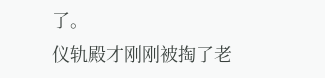了。
仪轨殿才刚刚被掏了老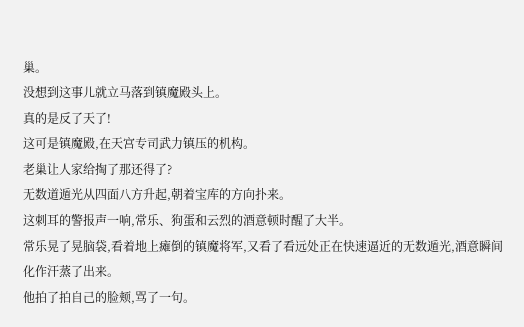巢。
没想到这事儿就立马落到镇魔殿头上。
真的是反了天了!
这可是镇魔殿,在天宫专司武力镇压的机构。
老巢让人家给掏了那还得了?
无数道遁光从四面八方升起,朝着宝库的方向扑来。
这刺耳的警报声一响,常乐、狗蛋和云烈的酒意顿时醒了大半。
常乐晃了晃脑袋,看着地上瘫倒的镇魔将军,又看了看远处正在快速逼近的无数遁光,酒意瞬间化作汗蒸了出来。
他拍了拍自己的脸颊,骂了一句。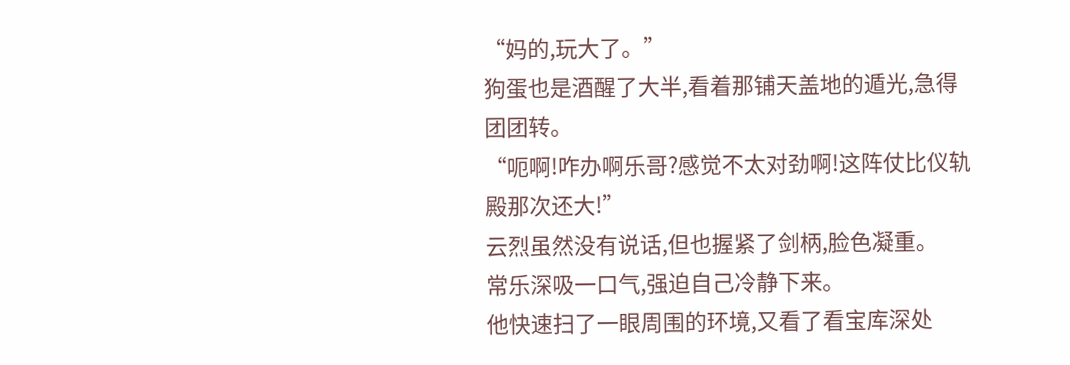“妈的,玩大了。”
狗蛋也是酒醒了大半,看着那铺天盖地的遁光,急得团团转。
“呃啊!咋办啊乐哥?感觉不太对劲啊!这阵仗比仪轨殿那次还大!”
云烈虽然没有说话,但也握紧了剑柄,脸色凝重。
常乐深吸一口气,强迫自己冷静下来。
他快速扫了一眼周围的环境,又看了看宝库深处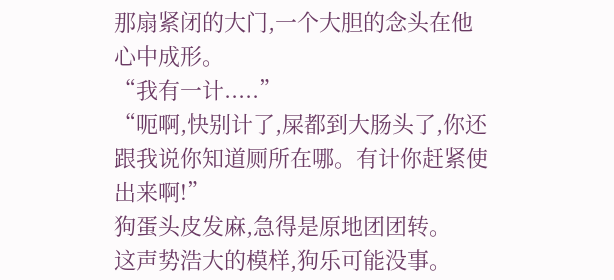那扇紧闭的大门,一个大胆的念头在他心中成形。
“我有一计.....”
“呃啊,快别计了,屎都到大肠头了,你还跟我说你知道厕所在哪。有计你赶紧使出来啊!”
狗蛋头皮发麻,急得是原地团团转。
这声势浩大的模样,狗乐可能没事。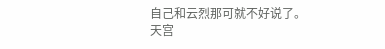自己和云烈那可就不好说了。
天宫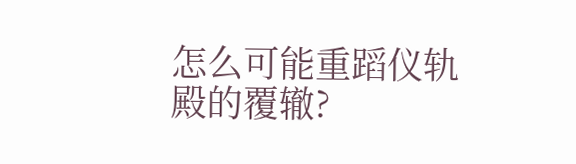怎么可能重蹈仪轨殿的覆辙?